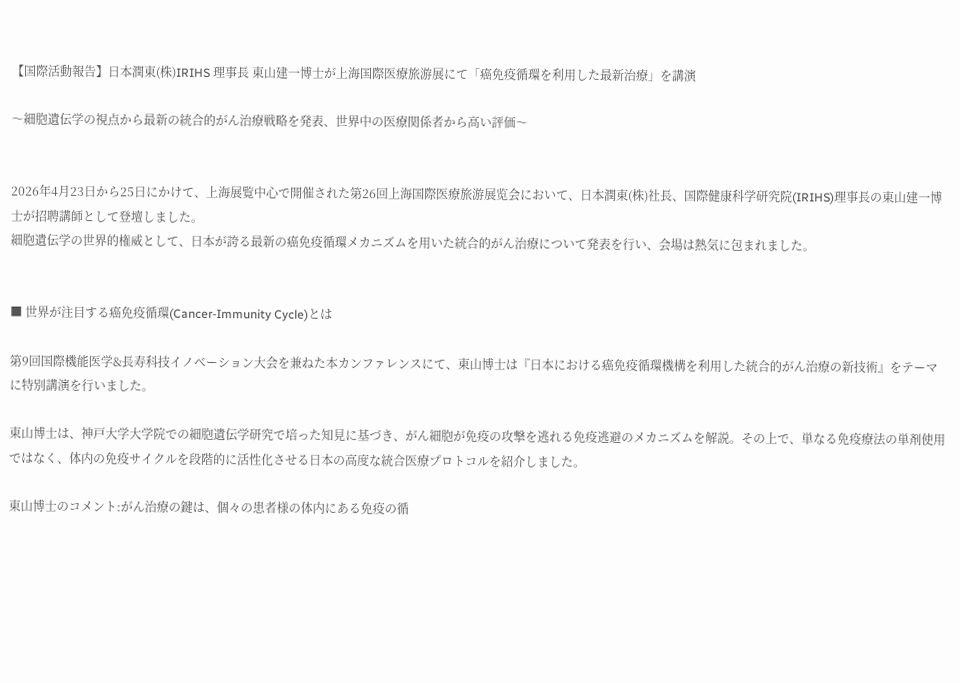【国際活動報告】日本潤東(株)IRIHS 理事長 東山建一博士が上海国際医療旅游展にて「癌免疫循環を利用した最新治療」を講演

〜細胞遺伝学の視点から最新の統合的がん治療戦略を発表、世界中の医療関係者から高い評価〜


2026年4月23日から25日にかけて、上海展覧中心で開催された第26回上海国際医療旅游展览会において、日本潤東(株)社長、国際健康科学研究院(IRIHS)理事長の東山建一博士が招聘講師として登壇しました。
細胞遺伝学の世界的権威として、日本が誇る最新の癌免疫循環メカニズムを用いた統合的がん治療について発表を行い、会場は熱気に包まれました。


■ 世界が注目する癌免疫循環(Cancer-Immunity Cycle)とは

第9回国際機能医学&長寿科技イノベーション大会を兼ねた本カンファレンスにて、東山博士は『日本における癌免疫循環機構を利用した統合的がん治療の新技術』をテーマに特別講演を行いました。

東山博士は、神戸大学大学院での細胞遺伝学研究で培った知見に基づき、がん細胞が免疫の攻撃を逃れる免疫逃避のメカニズムを解説。その上で、単なる免疫療法の単剤使用ではなく、体内の免疫サイクルを段階的に活性化させる日本の高度な統合医療プロトコルを紹介しました。

東山博士のコメント:がん治療の鍵は、個々の患者様の体内にある免疫の循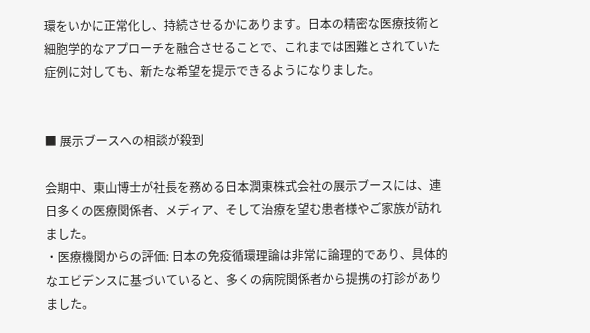環をいかに正常化し、持続させるかにあります。日本の精密な医療技術と細胞学的なアプローチを融合させることで、これまでは困難とされていた症例に対しても、新たな希望を提示できるようになりました。


■ 展示ブースへの相談が殺到

会期中、東山博士が社長を務める日本潤東株式会社の展示ブースには、連日多くの医療関係者、メディア、そして治療を望む患者様やご家族が訪れました。
・医療機関からの評価: 日本の免疫循環理論は非常に論理的であり、具体的なエビデンスに基づいていると、多くの病院関係者から提携の打診がありました。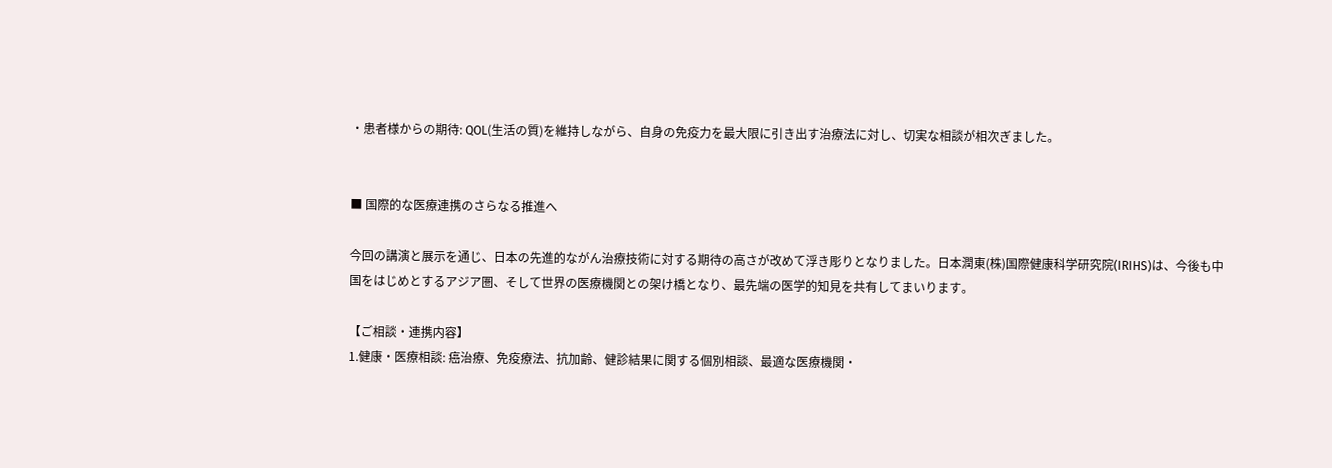・患者様からの期待: QOL(生活の質)を維持しながら、自身の免疫力を最大限に引き出す治療法に対し、切実な相談が相次ぎました。


■ 国際的な医療連携のさらなる推進へ

今回の講演と展示を通じ、日本の先進的ながん治療技術に対する期待の高さが改めて浮き彫りとなりました。日本潤東(株)国際健康科学研究院(IRIHS)は、今後も中国をはじめとするアジア圏、そして世界の医療機関との架け橋となり、最先端の医学的知見を共有してまいります。

【ご相談・連携内容】
1.健康・医療相談: 癌治療、免疫療法、抗加齢、健診結果に関する個別相談、最適な医療機関・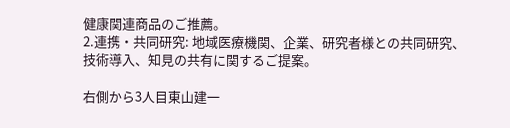健康関連商品のご推薦。
2.連携・共同研究: 地域医療機関、企業、研究者様との共同研究、技術導入、知見の共有に関するご提案。

右側から3人目東山建一